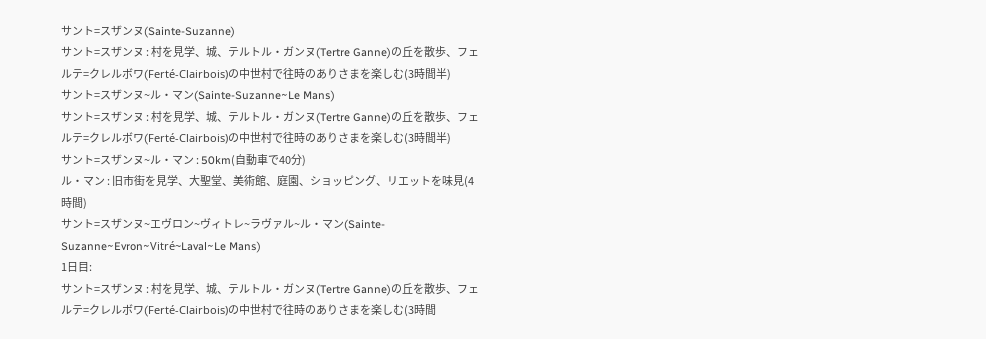サント=スザンヌ(Sainte-Suzanne)
サント=スザンヌ : 村を見学、城、テルトル・ガンヌ(Tertre Ganne)の丘を散歩、フェルテ=クレルボワ(Ferté-Clairbois)の中世村で往時のありさまを楽しむ(3時間半)
サント=スザンヌ~ル・マン(Sainte-Suzanne~Le Mans)
サント=スザンヌ : 村を見学、城、テルトル・ガンヌ(Tertre Ganne)の丘を散歩、フェルテ=クレルボワ(Ferté-Clairbois)の中世村で往時のありさまを楽しむ(3時間半)
サント=スザンヌ~ル・マン : 50km(自動車で40分)
ル・マン : 旧市街を見学、大聖堂、美術館、庭園、ショッピング、リエットを味見(4時間)
サント=スザンヌ~エヴロン~ヴィトレ~ラヴァル~ル・マン(Sainte-Suzanne~Evron~Vitré~Laval~Le Mans)
1日目:
サント=スザンヌ : 村を見学、城、テルトル・ガンヌ(Tertre Ganne)の丘を散歩、フェルテ=クレルボワ(Ferté-Clairbois)の中世村で往時のありさまを楽しむ(3時間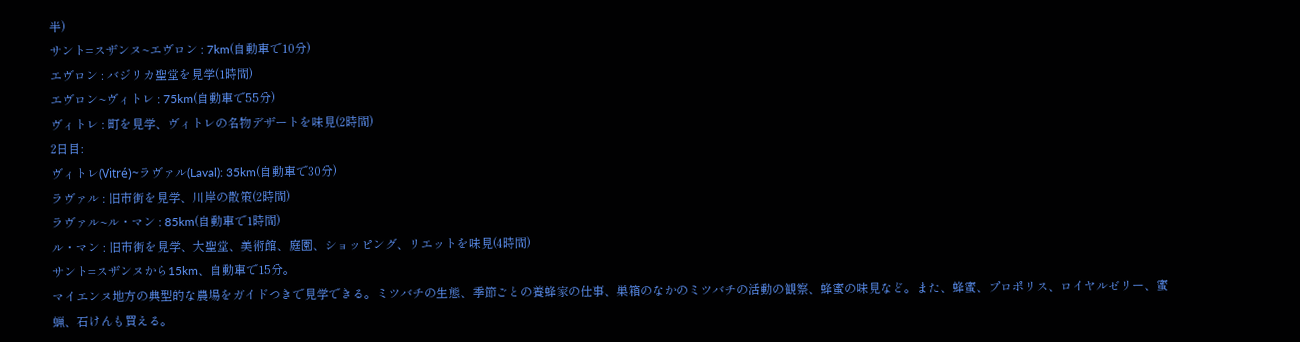半)
サント=スザンヌ~エヴロン : 7km(自動車で10分)
エヴロン : バジリカ聖堂を見学(1時間)
エヴロン~ヴィトレ : 75km(自動車で55分)
ヴィトレ : 町を見学、ヴィトレの名物デザートを味見(2時間)
2日目:
ヴィトレ(Vitré)~ラヴァル(Laval): 35km(自動車で30分)
ラヴァル : 旧市街を見学、川岸の散策(2時間)
ラヴァル~ル・マン : 85km(自動車で1時間)
ル・マン : 旧市街を見学、大聖堂、美術館、庭園、ショッピング、リエットを味見(4時間)
サント=スザンヌから15km、自動車で15分。
マイエンヌ地方の典型的な農場をガイドつきで見学できる。ミツバチの生態、季節ごとの養蜂家の仕事、巣箱のなかのミツバチの活動の観察、蜂蜜の味見など。また、蜂蜜、プロポリス、ロイヤルゼリー、蜜蝋、石けんも買える。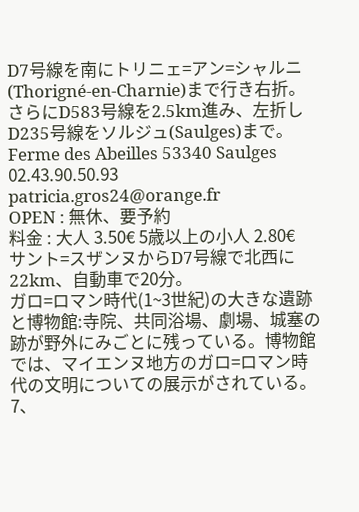D7号線を南にトリニェ=アン=シャルニ(Thorigné-en-Charnie)まで行き右折。さらにD583号線を2.5km進み、左折しD235号線をソルジュ(Saulges)まで。
Ferme des Abeilles 53340 Saulges
02.43.90.50.93
patricia.gros24@orange.fr
OPEN : 無休、要予約
料金 : 大人 3.50€ 5歳以上の小人 2.80€
サント=スザンヌからD7号線で北西に22km、自動車で20分。
ガロ=ロマン時代(1~3世紀)の大きな遺跡と博物館:寺院、共同浴場、劇場、城塞の跡が野外にみごとに残っている。博物館では、マイエンヌ地方のガロ=ロマン時代の文明についての展示がされている。7、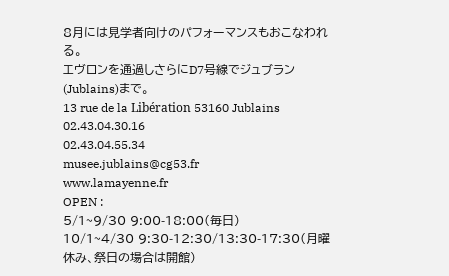8月には見学者向けのパフォーマンスもおこなわれる。
エヴロンを通過しさらにD7号線でジュブラン(Jublains)まで。
13 rue de la Libération 53160 Jublains
02.43.04.30.16
02.43.04.55.34
musee.jublains@cg53.fr
www.lamayenne.fr
OPEN :
5/1~9/30 9:00-18:00(毎日)
10/1~4/30 9:30-12:30/13:30-17:30(月曜休み、祭日の場合は開館)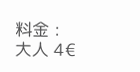料金 :
大人 4€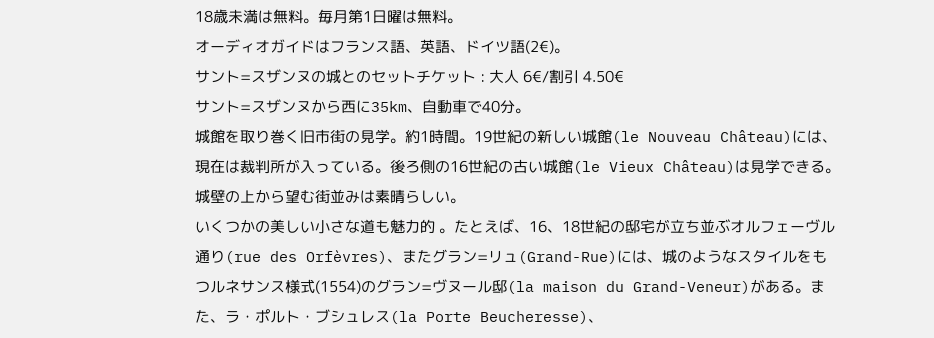18歳未満は無料。毎月第1日曜は無料。
オーディオガイドはフランス語、英語、ドイツ語(2€)。
サント=スザンヌの城とのセットチケット : 大人 6€/割引 4.50€
サント=スザンヌから西に35km、自動車で40分。
城館を取り巻く旧市街の見学。約1時間。19世紀の新しい城館(le Nouveau Château)には、現在は裁判所が入っている。後ろ側の16世紀の古い城館(le Vieux Château)は見学できる。城壁の上から望む街並みは素晴らしい。
いくつかの美しい小さな道も魅力的 。たとえば、16、18世紀の邸宅が立ち並ぶオルフェーヴル通り(rue des Orfèvres)、またグラン=リュ(Grand-Rue)には、城のようなスタイルをもつルネサンス様式(1554)のグラン=ヴヌール邸(la maison du Grand-Veneur)がある。また、ラ・ポルト・ブシュレス(la Porte Beucheresse)、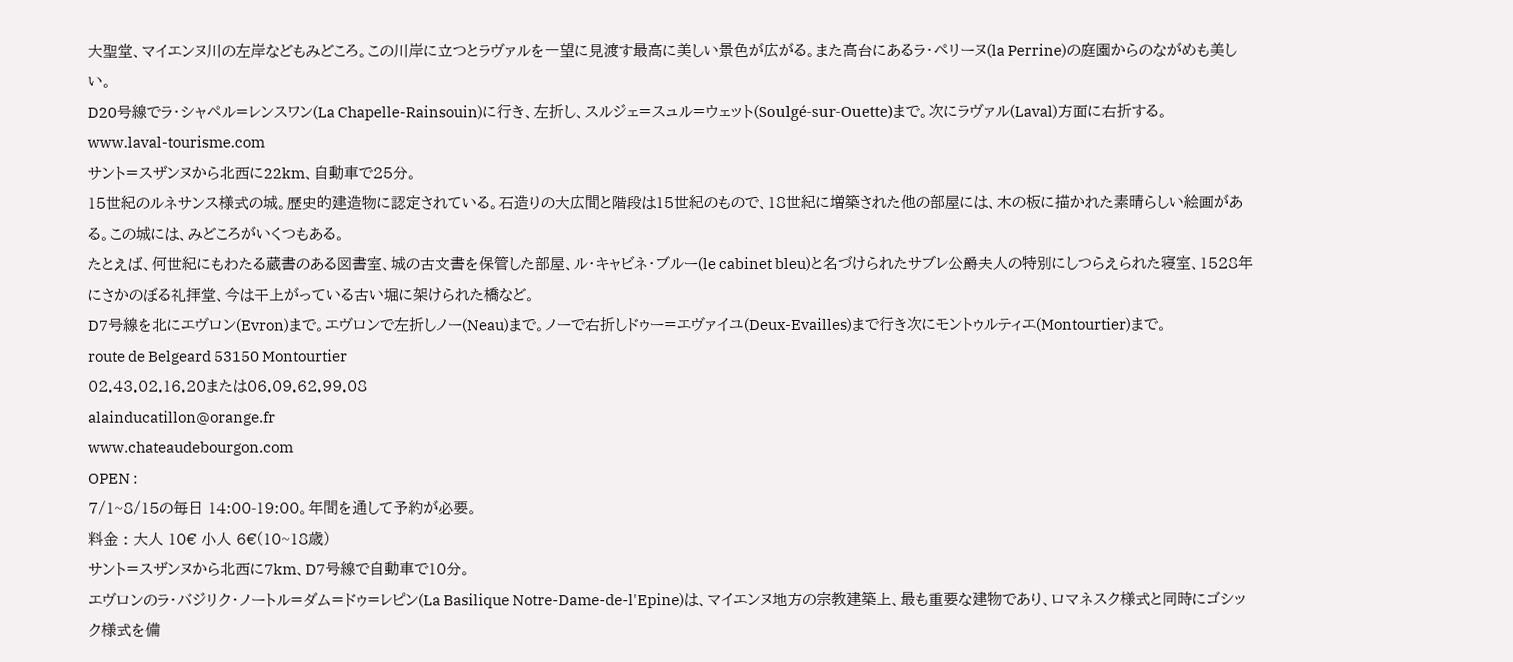大聖堂、マイエンヌ川の左岸などもみどころ。この川岸に立つとラヴァルを一望に見渡す最高に美しい景色が広がる。また高台にあるラ・ペリーヌ(la Perrine)の庭園からのながめも美しい。
D20号線でラ・シャペル=レンスワン(La Chapelle-Rainsouin)に行き、左折し、スルジェ=スュル=ウェット(Soulgé-sur-Ouette)まで。次にラヴァル(Laval)方面に右折する。
www.laval-tourisme.com
サント=スザンヌから北西に22km、自動車で25分。
15世紀のルネサンス様式の城。歴史的建造物に認定されている。石造りの大広間と階段は15世紀のもので、18世紀に増築された他の部屋には、木の板に描かれた素晴らしい絵画がある。この城には、みどころがいくつもある。
たとえば、何世紀にもわたる蔵書のある図書室、城の古文書を保管した部屋、ル・キャビネ・ブルー(le cabinet bleu)と名づけられたサブレ公爵夫人の特別にしつらえられた寝室、1528年にさかのぼる礼拝堂、今は干上がっている古い堀に架けられた橋など。
D7号線を北にエヴロン(Evron)まで。エヴロンで左折しノー(Neau)まで。ノーで右折しドゥー=エヴァイユ(Deux-Evailles)まで行き次にモントゥルティエ(Montourtier)まで。
route de Belgeard 53150 Montourtier
02.43.02.16.20または06.09.62.99.08
alainducatillon@orange.fr
www.chateaudebourgon.com
OPEN :
7/1~8/15の毎日 14:00-19:00。年間を通して予約が必要。
料金 : 大人 10€ 小人 6€(10~18歳)
サント=スザンヌから北西に7km、D7号線で自動車で10分。
エヴロンのラ・バジリク・ノートル=ダム=ドゥ=レピン(La Basilique Notre-Dame-de-l'Epine)は、マイエンヌ地方の宗教建築上、最も重要な建物であり、ロマネスク様式と同時にゴシック様式を備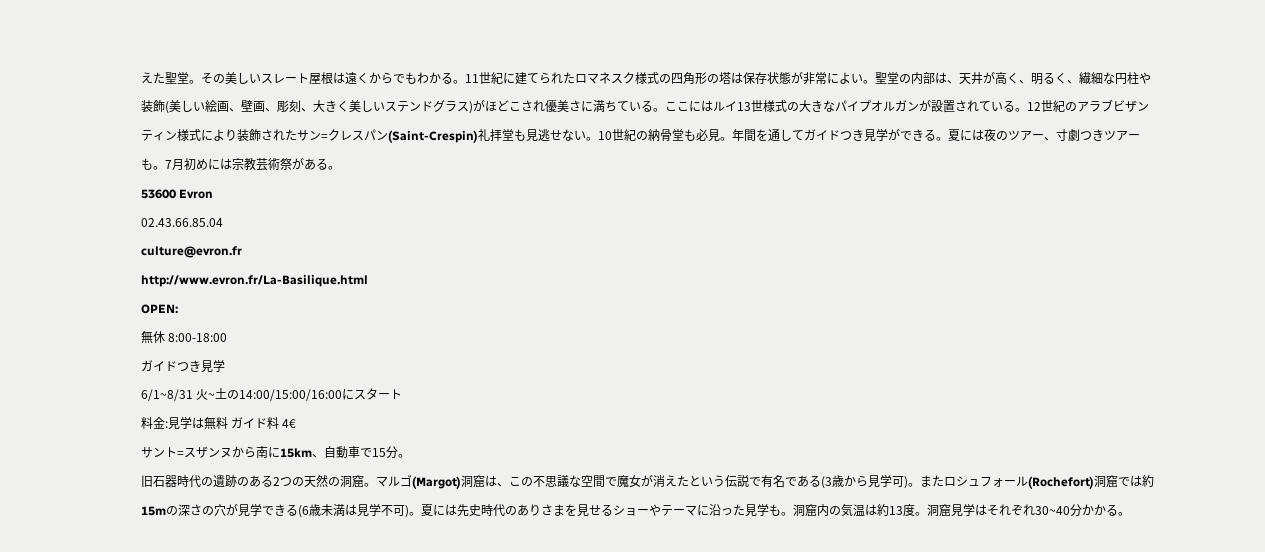えた聖堂。その美しいスレート屋根は遠くからでもわかる。11世紀に建てられたロマネスク様式の四角形の塔は保存状態が非常によい。聖堂の内部は、天井が高く、明るく、繊細な円柱や装飾(美しい絵画、壁画、彫刻、大きく美しいステンドグラス)がほどこされ優美さに満ちている。ここにはルイ13世様式の大きなパイプオルガンが設置されている。12世紀のアラブビザンティン様式により装飾されたサン=クレスパン(Saint-Crespin)礼拝堂も見逃せない。10世紀の納骨堂も必見。年間を通してガイドつき見学ができる。夏には夜のツアー、寸劇つきツアーも。7月初めには宗教芸術祭がある。
53600 Evron
02.43.66.85.04
culture@evron.fr
http://www.evron.fr/La-Basilique.html
OPEN:
無休 8:00-18:00
ガイドつき見学
6/1~8/31 火~土の14:00/15:00/16:00にスタート
料金:見学は無料 ガイド料 4€
サント=スザンヌから南に15km、自動車で15分。
旧石器時代の遺跡のある2つの天然の洞窟。マルゴ(Margot)洞窟は、この不思議な空間で魔女が消えたという伝説で有名である(3歳から見学可)。またロシュフォール(Rochefort)洞窟では約15mの深さの穴が見学できる(6歳未満は見学不可)。夏には先史時代のありさまを見せるショーやテーマに沿った見学も。洞窟内の気温は約13度。洞窟見学はそれぞれ30~40分かかる。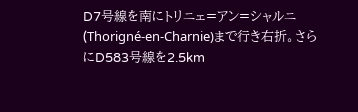D7号線を南にトリニェ=アン=シャルニ(Thorigné-en-Charnie)まで行き右折。さらにD583号線を2.5km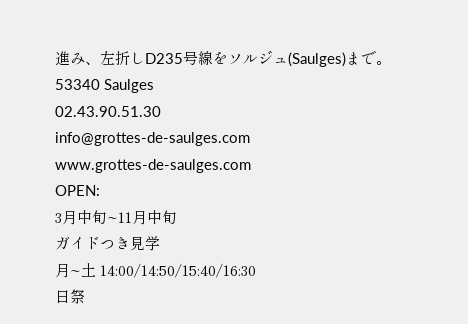進み、左折しD235号線をソルジュ(Saulges)まで。
53340 Saulges
02.43.90.51.30
info@grottes-de-saulges.com
www.grottes-de-saulges.com
OPEN:
3月中旬~11月中旬
ガイドつき見学
月~土 14:00/14:50/15:40/16:30
日祭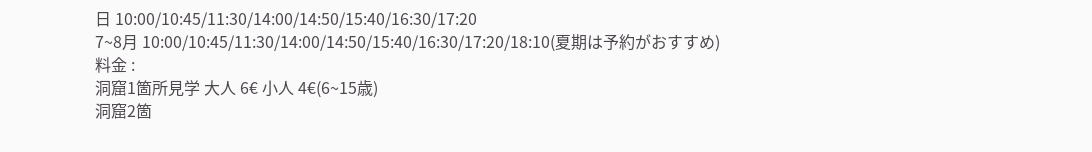日 10:00/10:45/11:30/14:00/14:50/15:40/16:30/17:20
7~8月 10:00/10:45/11:30/14:00/14:50/15:40/16:30/17:20/18:10(夏期は予約がおすすめ)
料金 :
洞窟1箇所見学 大人 6€ 小人 4€(6~15歳)
洞窟2箇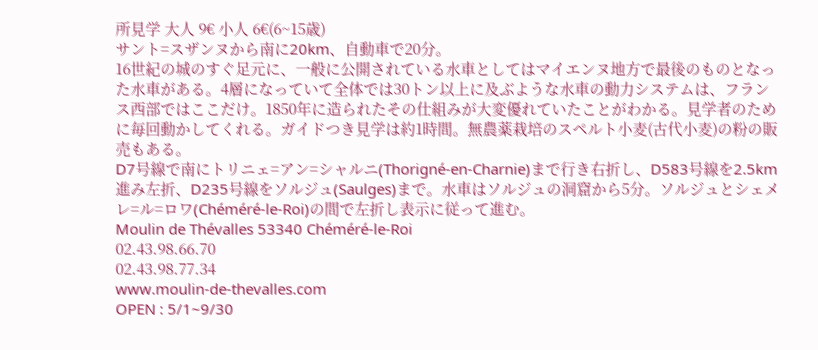所見学 大人 9€ 小人 6€(6~15歳)
サント=スザンヌから南に20km、自動車で20分。
16世紀の城のすぐ足元に、一般に公開されている水車としてはマイエンヌ地方で最後のものとなった水車がある。4層になっていて全体では30トン以上に及ぶような水車の動力システムは、フランス西部ではここだけ。1850年に造られたその仕組みが大変優れていたことがわかる。見学者のために毎回動かしてくれる。ガイドつき見学は約1時間。無農薬栽培のスペルト小麦(古代小麦)の粉の販売もある。
D7号線で南にトリニェ=アン=シャルニ(Thorigné-en-Charnie)まで行き右折し、D583号線を2.5km進み左折、D235号線をソルジュ(Saulges)まで。水車はソルジュの洞窟から5分。ソルジュとシェメレ=ル=ロワ(Chéméré-le-Roi)の間で左折し表示に従って進む。
Moulin de Thévalles 53340 Chéméré-le-Roi
02.43.98.66.70
02.43.98.77.34
www.moulin-de-thevalles.com
OPEN : 5/1~9/30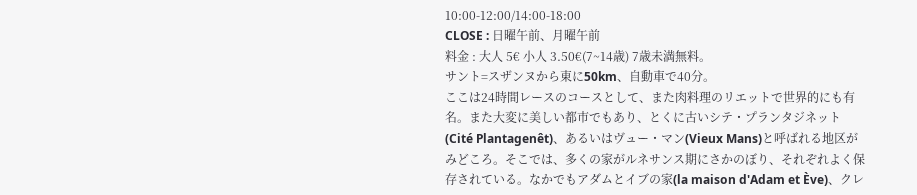10:00-12:00/14:00-18:00
CLOSE : 日曜午前、月曜午前
料金 : 大人 5€ 小人 3.50€(7~14歳) 7歳未満無料。
サント=スザンヌから東に50km、自動車で40分。
ここは24時間レースのコースとして、また肉料理のリエットで世界的にも有名。また大変に美しい都市でもあり、とくに古いシテ・プランタジネット(Cité Plantagenêt)、あるいはヴュー・マン(Vieux Mans)と呼ばれる地区がみどころ。そこでは、多くの家がルネサンス期にさかのぼり、それぞれよく保存されている。なかでもアダムとイブの家(la maison d'Adam et Ève)、クレ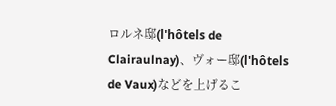ロルネ邸(l'hôtels de Clairaulnay)、ヴォー邸(l'hôtels de Vaux)などを上げるこ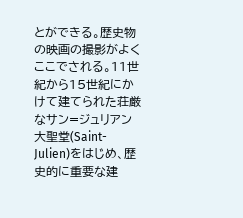とができる。歴史物の映画の撮影がよくここでされる。11世紀から15世紀にかけて建てられた荘厳なサン=ジュリアン大聖堂(Saint-Julien)をはじめ、歴史的に重要な建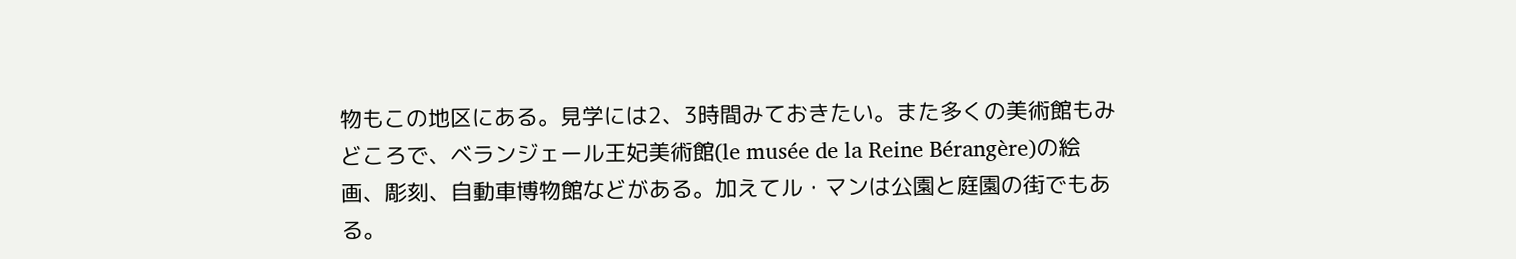物もこの地区にある。見学には2、3時間みておきたい。また多くの美術館もみどころで、ベランジェール王妃美術館(le musée de la Reine Bérangère)の絵画、彫刻、自動車博物館などがある。加えてル・マンは公園と庭園の街でもある。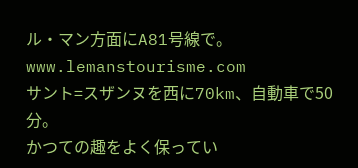ル・マン方面にA81号線で。
www.lemanstourisme.com
サント=スザンヌを西に70km、自動車で50分。
かつての趣をよく保ってい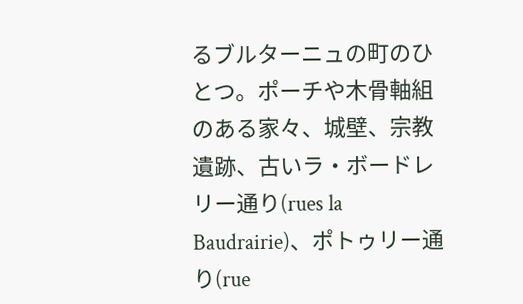るブルターニュの町のひとつ。ポーチや木骨軸組のある家々、城壁、宗教遺跡、古いラ・ボードレリー通り(rues la Baudrairie)、ポトゥリー通り(rue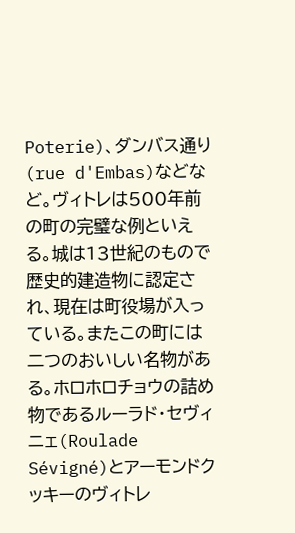Poterie)、ダンバス通り(rue d'Embas)などなど。ヴィトレは500年前の町の完璧な例といえる。城は13世紀のもので歴史的建造物に認定され、現在は町役場が入っている。またこの町には二つのおいしい名物がある。ホロホロチョウの詰め物であるルーラド・セヴィニェ(Roulade Sévigné)とアーモンドクッキーのヴィトレ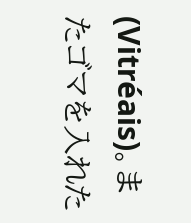(Vitréais)。またゴマを入れた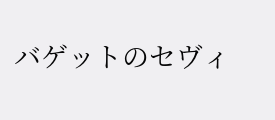バゲットのセヴィ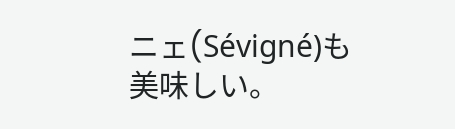ニェ(Sévigné)も美味しい。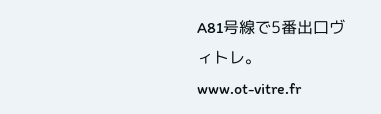A81号線で5番出口ヴィトレ。
www.ot-vitre.fr